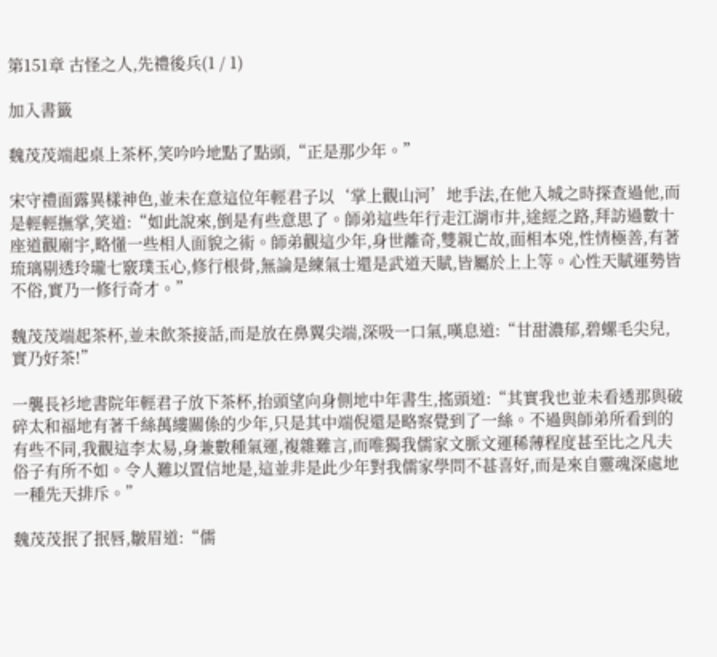第151章 古怪之人,先禮後兵(1 / 1)

加入書籤

魏茂茂端起桌上茶杯,笑吟吟地點了點頭,“正是那少年。”

宋守禮面露異樣神色,並未在意這位年輕君子以‘掌上觀山河’地手法,在他入城之時探查過他,而是輕輕撫掌,笑道:“如此說來,倒是有些意思了。師弟這些年行走江湖市井,途經之路,拜訪過數十座道觀廟宇,略懂一些相人面貌之術。師弟觀這少年,身世離奇,雙親亡故,面相本兇,性情極善,有著琉璃剔透玲瓏七竅璞玉心,修行根骨,無論是練氣士還是武道天賦,皆屬於上上等。心性天賦運勢皆不俗,實乃一修行奇才。”

魏茂茂端起茶杯,並未飲茶接話,而是放在鼻翼尖端,深吸一口氣,嘆息道:“甘甜濃郁,碧螺毛尖兒,實乃好茶!”

一襲長衫地書院年輕君子放下茶杯,抬頭望向身側地中年書生,搖頭道:“其實我也並未看透那與破碎太和福地有著千絲萬縷關係的少年,只是其中端倪還是略察覺到了一絲。不過與師弟所看到的有些不同,我觀這李太易,身兼數種氣運,複雜難言,而唯獨我儒家文脈文運稀薄程度甚至比之凡夫俗子有所不如。令人難以置信地是,這並非是此少年對我儒家學問不甚喜好,而是來自靈魂深處地一種先天排斥。”

魏茂茂抿了抿唇,皺眉道:“儒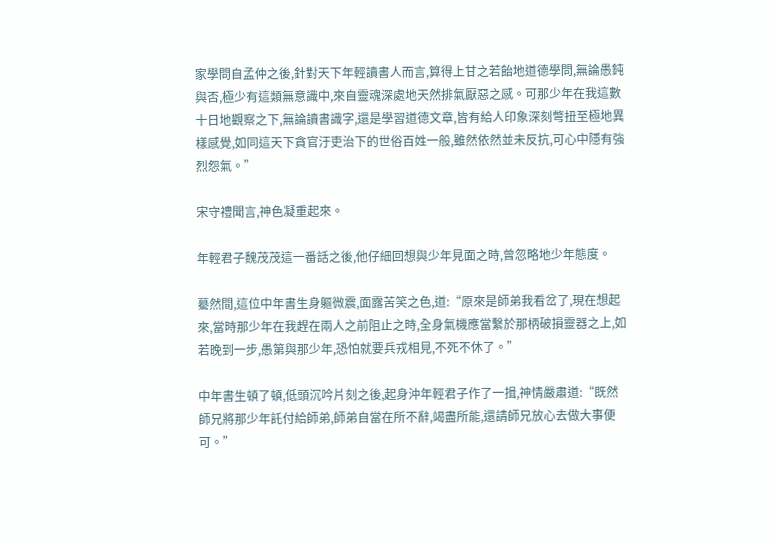家學問自孟仲之後,針對天下年輕讀書人而言,算得上甘之若飴地道德學問,無論愚鈍與否,極少有這類無意識中,來自靈魂深處地天然排氣厭惡之感。可那少年在我這數十日地觀察之下,無論讀書識字,還是學習道德文章,皆有給人印象深刻彆扭至極地異樣感覺,如同這天下貪官汙吏治下的世俗百姓一般,雖然依然並未反抗,可心中隱有強烈怨氣。”

宋守禮聞言,神色凝重起來。

年輕君子魏茂茂這一番話之後,他仔細回想與少年見面之時,曾忽略地少年態度。

驀然間,這位中年書生身軀微震,面露苦笑之色,道:“原來是師弟我看岔了,現在想起來,當時那少年在我趕在兩人之前阻止之時,全身氣機應當繫於那柄破損靈器之上,如若晚到一步,愚第與那少年,恐怕就要兵戎相見,不死不休了。”

中年書生頓了頓,低頭沉吟片刻之後,起身沖年輕君子作了一揖,神情嚴肅道:“既然師兄將那少年託付給師弟,師弟自當在所不辭,竭盡所能,還請師兄放心去做大事便可。”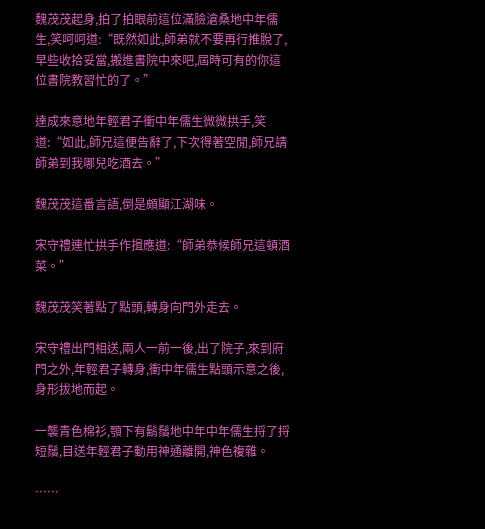魏茂茂起身,拍了拍眼前這位滿臉滄桑地中年儒生,笑呵呵道:“既然如此,師弟就不要再行推脫了,早些收拾妥當,搬進書院中來吧,屆時可有的你這位書院教習忙的了。”

達成來意地年輕君子衝中年儒生微微拱手,笑道:“如此,師兄這便告辭了,下次得著空閒,師兄請師弟到我哪兒吃酒去。”

魏茂茂這番言語,倒是頗顯江湖味。

宋守禮連忙拱手作揖應道:“師弟恭候師兄這頓酒菜。”

魏茂茂笑著點了點頭,轉身向門外走去。

宋守禮出門相送,兩人一前一後,出了院子,來到府門之外,年輕君子轉身,衝中年儒生點頭示意之後,身形拔地而起。

一襲青色棉衫,顎下有鬍鬚地中年中年儒生捋了捋短鬚,目送年輕君子動用神通離開,神色複雜。

……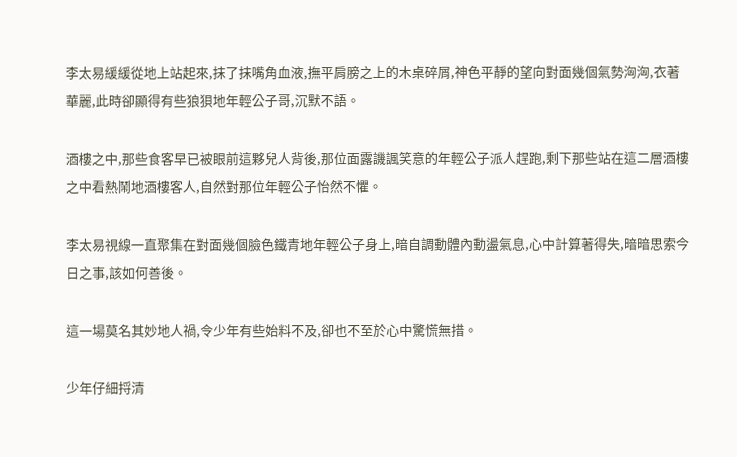李太易緩緩從地上站起來,抹了抹嘴角血液,撫平肩膀之上的木桌碎屑,神色平靜的望向對面幾個氣勢洶洶,衣著華麗,此時卻顯得有些狼狽地年輕公子哥,沉默不語。

酒樓之中,那些食客早已被眼前這夥兒人背後,那位面露譏諷笑意的年輕公子派人趕跑,剩下那些站在這二層酒樓之中看熱鬧地酒樓客人,自然對那位年輕公子怡然不懼。

李太易視線一直聚集在對面幾個臉色鐵青地年輕公子身上,暗自調動體內動盪氣息,心中計算著得失,暗暗思索今日之事,該如何善後。

這一場莫名其妙地人禍,令少年有些始料不及,卻也不至於心中驚慌無措。

少年仔細捋清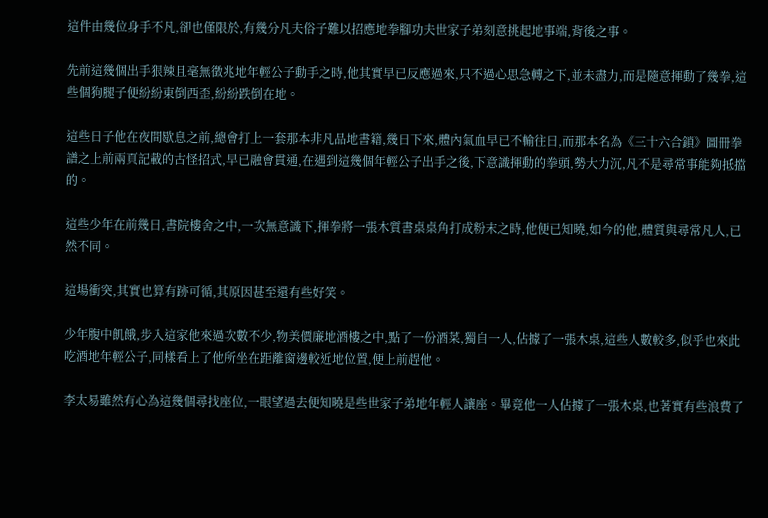這件由幾位身手不凡,卻也僅限於,有幾分凡夫俗子難以招應地拳腳功夫世家子弟刻意挑起地事端,背後之事。

先前這幾個出手狠辣且毫無徵兆地年輕公子動手之時,他其實早已反應過來,只不過心思急轉之下,並未盡力,而是隨意揮動了幾拳,這些個狗腿子便紛紛東倒西歪,紛紛跌倒在地。

這些日子他在夜間歇息之前,總會打上一套那本非凡品地書籍,幾日下來,體內氣血早已不輸往日,而那本名為《三十六合鎖》圖冊拳譜之上前兩頁記載的古怪招式,早已融會貫通,在遇到這幾個年輕公子出手之後,下意識揮動的拳頭,勢大力沉,凡不是尋常事能夠抵擋的。

這些少年在前幾日,書院樓舍之中,一次無意識下,揮拳將一張木質書桌桌角打成粉末之時,他便已知曉,如今的他,體質與尋常凡人,已然不同。

這場衝突,其實也算有跡可循,其原因甚至還有些好笑。

少年腹中飢餓,步入這家他來過次數不少,物美價廉地酒樓之中,點了一份酒菜,獨自一人,佔據了一張木桌,這些人數較多,似乎也來此吃酒地年輕公子,同樣看上了他所坐在距離窗邊較近地位置,便上前趕他。

李太易雖然有心為這幾個尋找座位,一眼望過去便知曉是些世家子弟地年輕人讓座。畢竟他一人佔據了一張木桌,也著實有些浪費了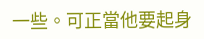一些。可正當他要起身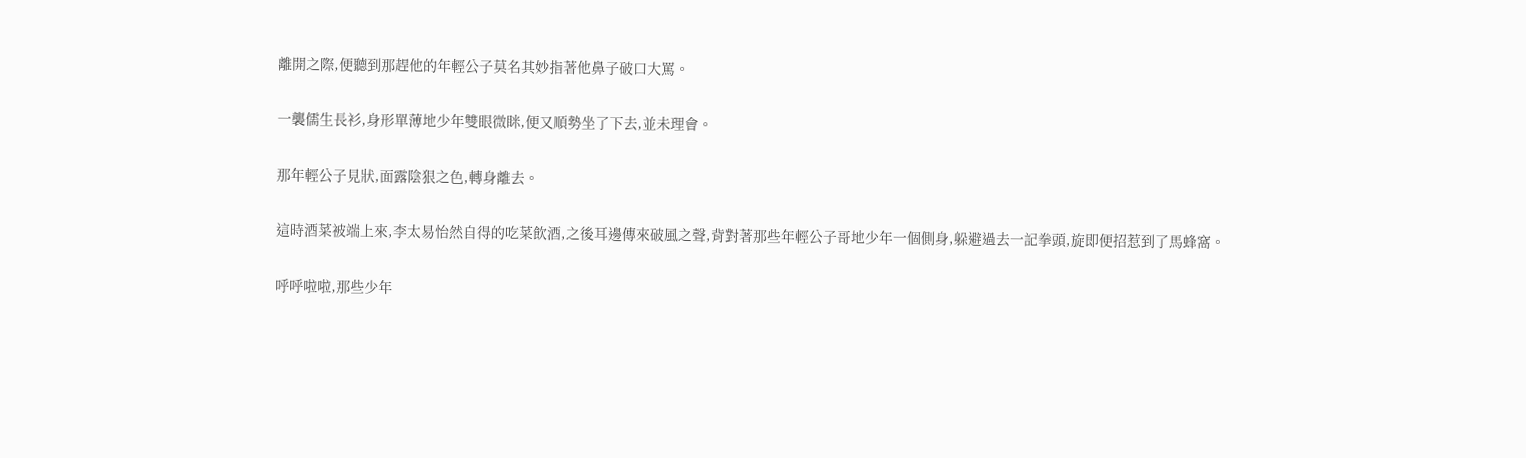離開之際,便聽到那趕他的年輕公子莫名其妙指著他鼻子破口大罵。

一襲儒生長衫,身形單薄地少年雙眼微眯,便又順勢坐了下去,並未理會。

那年輕公子見狀,面露陰狠之色,轉身離去。

這時酒菜被端上來,李太易怡然自得的吃菜飲酒,之後耳邊傳來破風之聲,背對著那些年輕公子哥地少年一個側身,躲避過去一記拳頭,旋即便招惹到了馬蜂窩。

呼呼啦啦,那些少年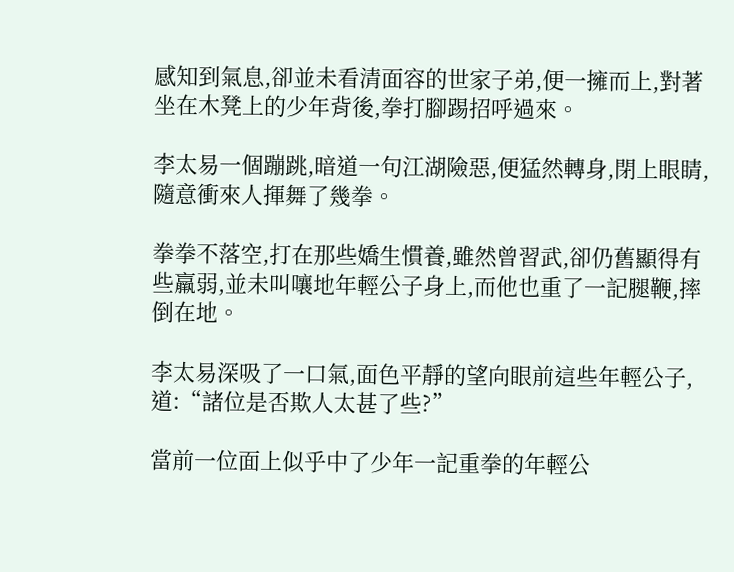感知到氣息,卻並未看清面容的世家子弟,便一擁而上,對著坐在木凳上的少年背後,拳打腳踢招呼過來。

李太易一個蹦跳,暗道一句江湖險惡,便猛然轉身,閉上眼睛,隨意衝來人揮舞了幾拳。

拳拳不落空,打在那些嬌生慣養,雖然曾習武,卻仍舊顯得有些羸弱,並未叫嚷地年輕公子身上,而他也重了一記腿鞭,摔倒在地。

李太易深吸了一口氣,面色平靜的望向眼前這些年輕公子,道:“諸位是否欺人太甚了些?”

當前一位面上似乎中了少年一記重拳的年輕公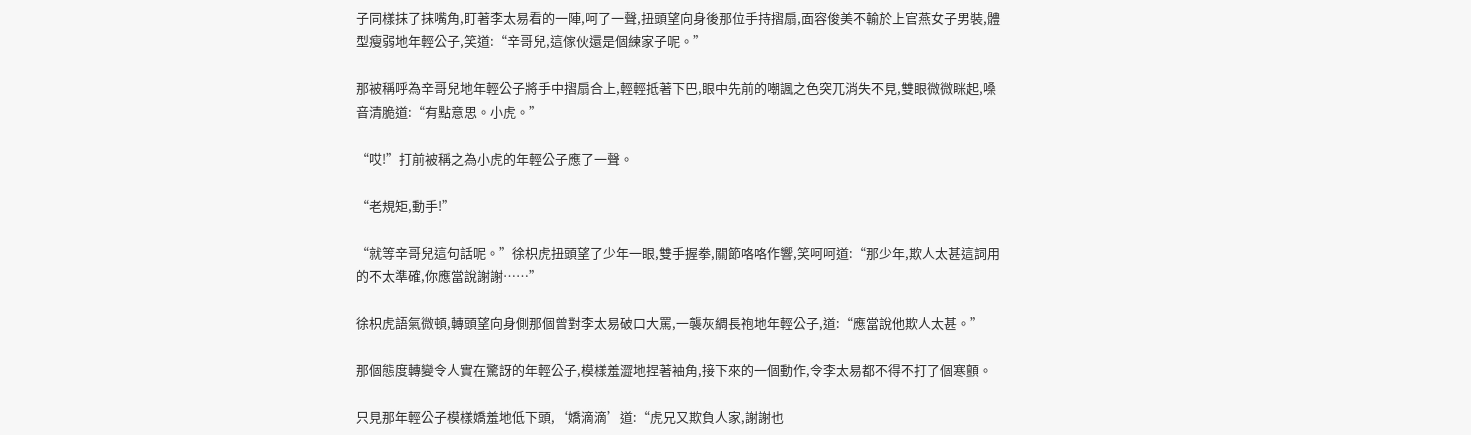子同樣抹了抹嘴角,盯著李太易看的一陣,呵了一聲,扭頭望向身後那位手持摺扇,面容俊美不輸於上官燕女子男裝,體型瘦弱地年輕公子,笑道:“辛哥兒,這傢伙還是個練家子呢。”

那被稱呼為辛哥兒地年輕公子將手中摺扇合上,輕輕抵著下巴,眼中先前的嘲諷之色突兀消失不見,雙眼微微眯起,嗓音清脆道:“有點意思。小虎。”

“哎!”打前被稱之為小虎的年輕公子應了一聲。

“老規矩,動手!”

“就等辛哥兒這句話呢。”徐枳虎扭頭望了少年一眼,雙手握拳,關節咯咯作響,笑呵呵道:“那少年,欺人太甚這詞用的不太準確,你應當說謝謝……”

徐枳虎語氣微頓,轉頭望向身側那個曾對李太易破口大罵,一襲灰綢長袍地年輕公子,道:“應當說他欺人太甚。”

那個態度轉變令人實在驚訝的年輕公子,模樣羞澀地捏著袖角,接下來的一個動作,令李太易都不得不打了個寒顫。

只見那年輕公子模樣嬌羞地低下頭,‘嬌滴滴’道:“虎兄又欺負人家,謝謝也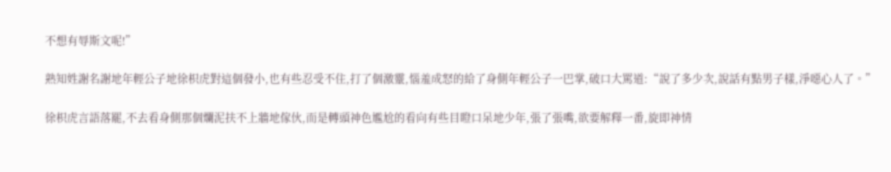不想有辱斯文呢!”

熟知姓謝名謝地年輕公子地徐枳虎對這個發小,也有些忍受不住,打了個激靈,惱羞成怒的給了身側年輕公子一巴掌,破口大罵道:“說了多少次,說話有點男子樣,淨噁心人了。”

徐枳虎言語落罷,不去看身側那個爛泥扶不上牆地傢伙,而是轉頭神色尷尬的看向有些目瞪口呆地少年,張了張嘴,欲要解釋一番,旋即神情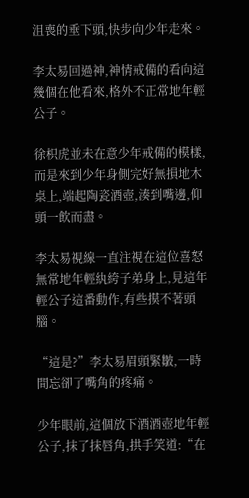沮喪的垂下頭,快步向少年走來。

李太易回過神,神情戒備的看向這幾個在他看來,格外不正常地年輕公子。

徐枳虎並未在意少年戒備的模樣,而是來到少年身側完好無損地木桌上,端起陶瓷酒壺,湊到嘴邊,仰頭一飲而盡。

李太易視線一直注視在這位喜怒無常地年輕紈絝子弟身上,見這年輕公子這番動作,有些摸不著頭腦。

“這是?”李太易眉頭緊皺,一時間忘卻了嘴角的疼痛。

少年眼前,這個放下酒酒壺地年輕公子,抹了抹唇角,拱手笑道:“在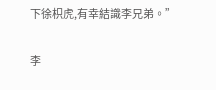下徐枳虎,有幸結識李兄弟。”

李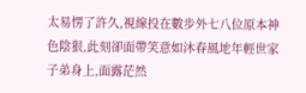太易愣了許久,視線投在數步外七八位原本神色陰狠,此刻卻面帶笑意如沐春風地年輕世家子弟身上,面露茫然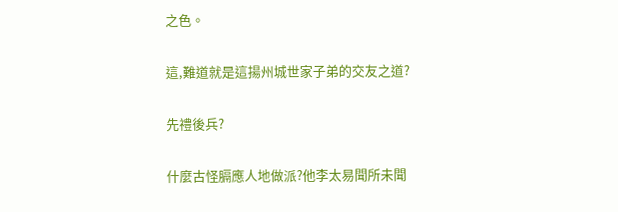之色。

這,難道就是這揚州城世家子弟的交友之道?

先禮後兵?

什麼古怪膈應人地做派?他李太易聞所未聞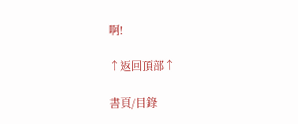啊!

↑返回頂部↑

書頁/目錄